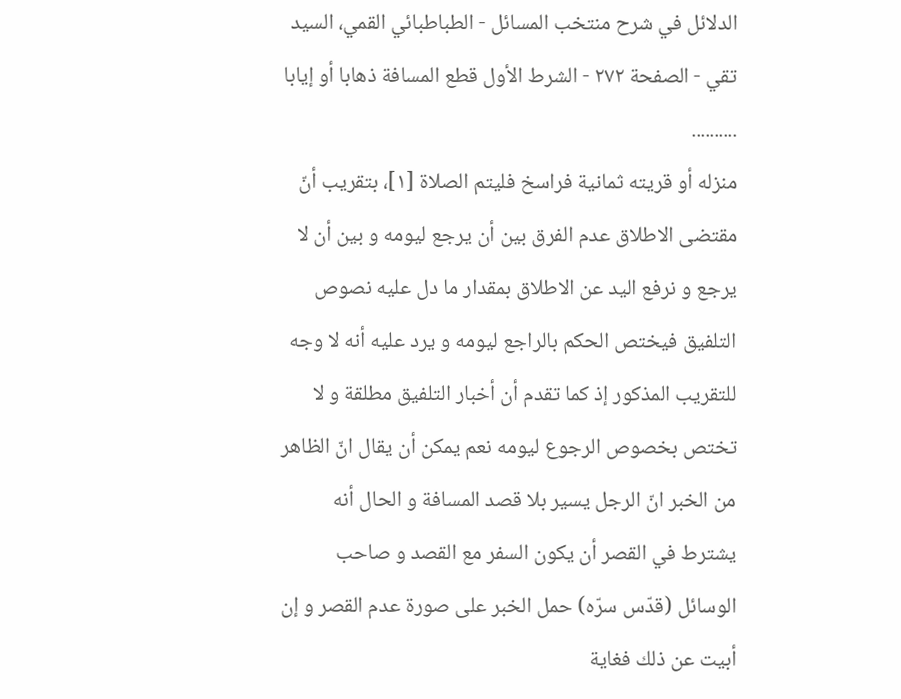الدلائل في شرح منتخب المسائل - الطباطبائي القمي، السید تقي - الصفحة ٢٧٢ - الشرط الأول قطع المسافة ذهابا أو إيابا
..........
منزله أو قريته ثمانية فراسخ فليتم الصلاة [١]، بتقريب أنّ مقتضى الاطلاق عدم الفرق بين أن يرجع ليومه و بين أن لا يرجع و نرفع اليد عن الاطلاق بمقدار ما دل عليه نصوص التلفيق فيختص الحكم بالراجع ليومه و يرد عليه أنه لا وجه للتقريب المذكور إذ كما تقدم أن أخبار التلفيق مطلقة و لا تختص بخصوص الرجوع ليومه نعم يمكن أن يقال انّ الظاهر من الخبر انّ الرجل يسير بلا قصد المسافة و الحال أنه يشترط في القصر أن يكون السفر مع القصد و صاحب الوسائل (قدّس سرّه) حمل الخبر على صورة عدم القصر و إن أبيت عن ذلك فغاية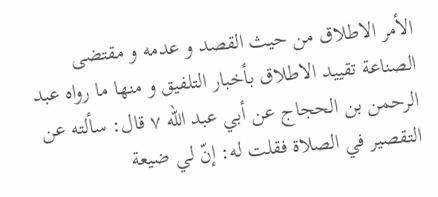الأمر الاطلاق من حيث القصد و عدمه و مقتضى الصناعة تقييد الاطلاق بأخبار التلفيق و منها ما رواه عبد الرحمن بن الحجاج عن أبي عبد اللّه ٧ قال: سألته عن التقصير في الصلاة فقلت له: إنّ لي ضيعة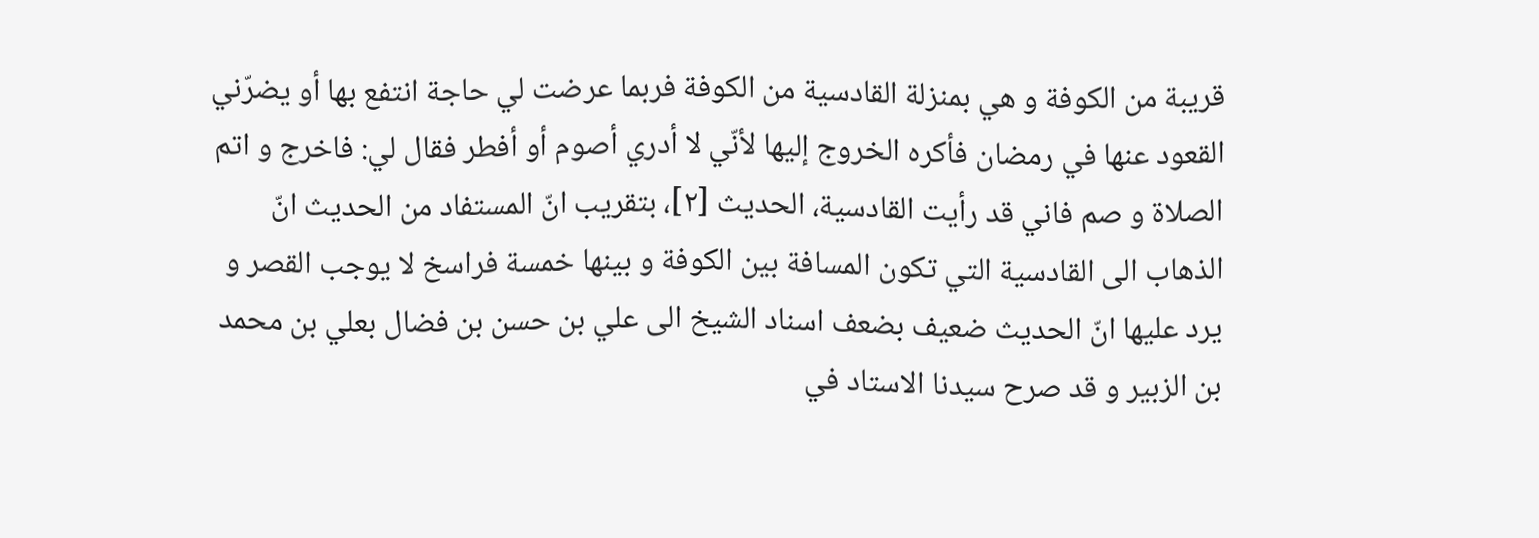قريبة من الكوفة و هي بمنزلة القادسية من الكوفة فربما عرضت لي حاجة انتفع بها أو يضرّني القعود عنها في رمضان فأكره الخروج إليها لأنّي لا أدري أصوم أو أفطر فقال لي: فاخرج و اتم الصلاة و صم فاني قد رأيت القادسية، الحديث [٢]، بتقريب انّ المستفاد من الحديث انّ الذهاب الى القادسية التي تكون المسافة بين الكوفة و بينها خمسة فراسخ لا يوجب القصر و يرد عليها انّ الحديث ضعيف بضعف اسناد الشيخ الى علي بن حسن بن فضال بعلي بن محمد بن الزبير و قد صرح سيدنا الاستاد في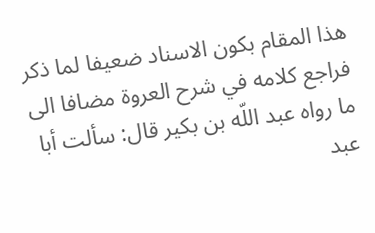هذا المقام بكون الاسناد ضعيفا لما ذكر فراجع كلامه في شرح العروة مضافا الى ما رواه عبد اللّه بن بكير قال: سألت أبا عبد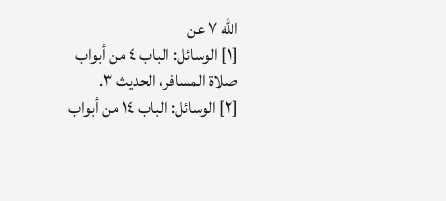اللّه ٧ عن
[١] الوسائل: الباب ٤ من أبواب صلاة المسافر، الحديث ٣.
[٢] الوسائل: الباب ١٤ من أبواب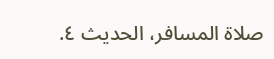صلاة المسافر، الحديث ٤.